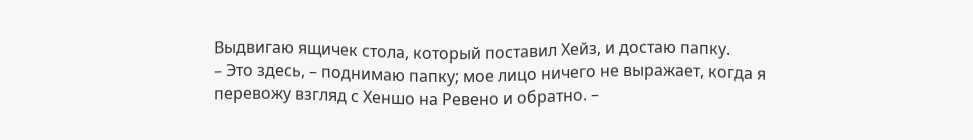Выдвигаю ящичек стола, который поставил Хейз, и достаю папку.
– Это здесь, – поднимаю папку; мое лицо ничего не выражает, когда я перевожу взгляд с Хеншо на Ревено и обратно. –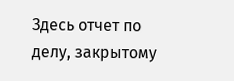Здесь отчет по делу, закрытому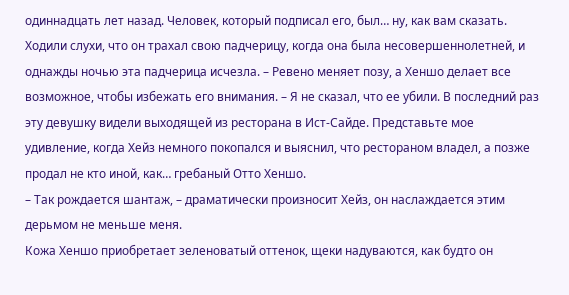одиннадцать лет назад. Человек, который подписал его, был… ну, как вам сказать. Ходили слухи, что он трахал свою падчерицу, когда она была несовершеннолетней, и однажды ночью эта падчерица исчезла. – Ревено меняет позу, а Хеншо делает все возможное, чтобы избежать его внимания. – Я не сказал, что ее убили. В последний раз эту девушку видели выходящей из ресторана в Ист-Сайде. Представьте мое удивление, когда Хейз немного покопался и выяснил, что рестораном владел, а позже продал не кто иной, как… гребаный Отто Хеншо.
– Так рождается шантаж, – драматически произносит Хейз, он наслаждается этим дерьмом не меньше меня.
Кожа Хеншо приобретает зеленоватый оттенок, щеки надуваются, как будто он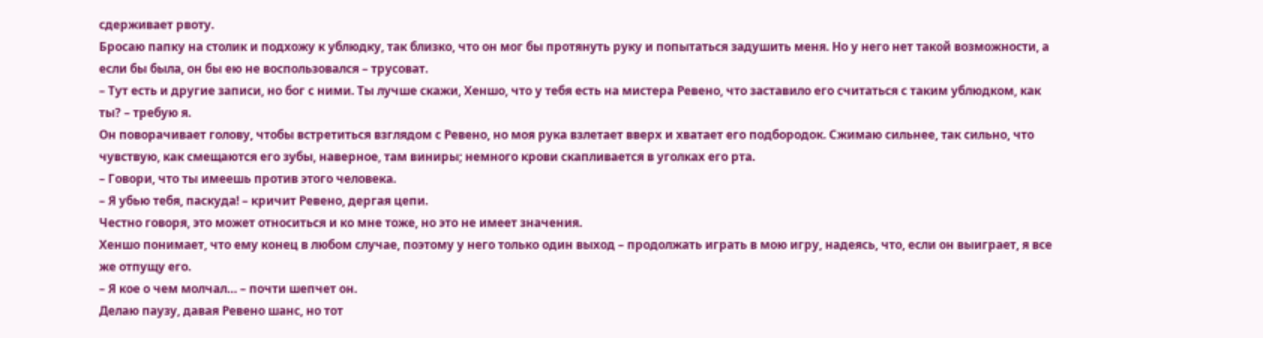сдерживает рвоту.
Бросаю папку на столик и подхожу к ублюдку, так близко, что он мог бы протянуть руку и попытаться задушить меня. Но у него нет такой возможности, а если бы была, он бы ею не воспользовался – трусоват.
– Тут есть и другие записи, но бог с ними. Ты лучше скажи, Хеншо, что у тебя есть на мистера Ревено, что заставило его считаться с таким ублюдком, как ты? – требую я.
Он поворачивает голову, чтобы встретиться взглядом с Ревено, но моя рука взлетает вверх и хватает его подбородок. Сжимаю сильнее, так сильно, что чувствую, как смещаются его зубы, наверное, там виниры; немного крови скапливается в уголках его рта.
– Говори, что ты имеешь против этого человека.
– Я убью тебя, паскуда! – кричит Ревено, дергая цепи.
Честно говоря, это может относиться и ко мне тоже, но это не имеет значения.
Хеншо понимает, что ему конец в любом случае, поэтому у него только один выход – продолжать играть в мою игру, надеясь, что, если он выиграет, я все же отпущу его.
– Я кое о чем молчал… – почти шепчет он.
Делаю паузу, давая Ревено шанс, но тот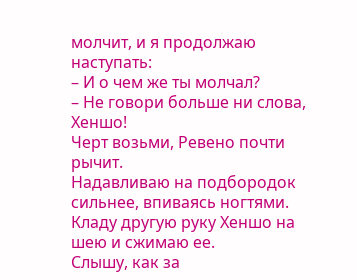молчит, и я продолжаю наступать:
– И о чем же ты молчал?
– Не говори больше ни слова, Хеншо!
Черт возьми, Ревено почти рычит.
Надавливаю на подбородок сильнее, впиваясь ногтями. Кладу другую руку Хеншо на шею и сжимаю ее.
Слышу, как за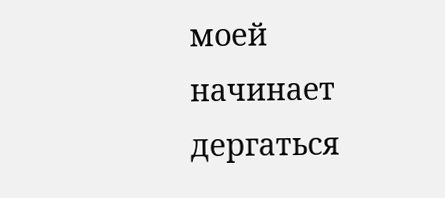моей начинает дергаться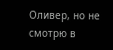Оливер, но не смотрю в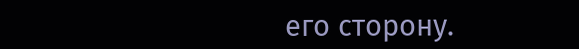его сторону.